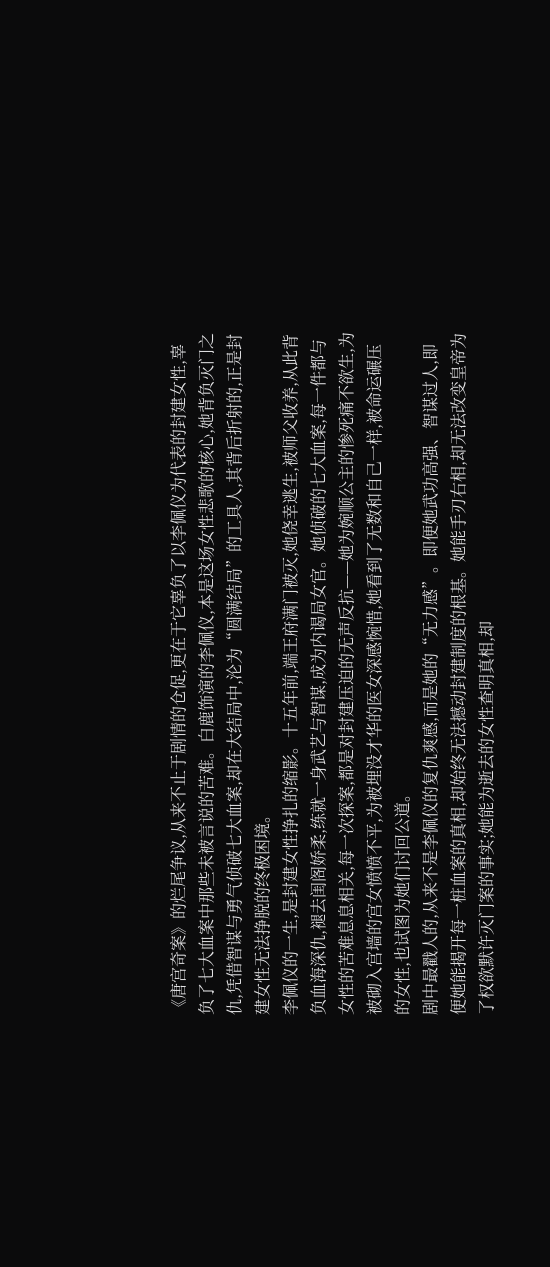《唐宫奇案》的烂尾争议,从来不止于剧情的仓促,更在于它辜负了以李佩仪为代表的封建女性,辜负了七大血案中那些未被言说的苦难。白鹿饰演的李佩仪,本是这场女性悲歌的核心,她背负灭门之仇,凭借智谋与勇气侦破七大血案,却在大结局中,沦为“圆满结局”的工具人,其背后折射的,正是封建女性无法挣脱的终极困境。
李佩仪的一生,是封建女性挣扎的缩影。十五年前,端王府满门被灭,她侥幸逃生,被师父收养,从此背负血海深仇,褪去闺阁娇柔,练就一身武艺与智谋,成为内谒局女官。她侦破的七大血案,每一件都与女性的苦难息息相关,每一次探案,都是对封建压迫的无声反抗——她为婉顺公主的惨死痛不欲生,为被砌入宫墙的宫女愤愤不平,为被埋没才华的医女深感惋惜,她看到了无数和自己一样,被命运碾压的女性,也试图为她们讨回公道。
剧中最戳人的,从来不是李佩仪的复仇爽感,而是她的“无力感”。即便她武功高强、智谋过人,即便她能揭开每一桩血案的真相,却始终无法撼动封建制度的根基。她能手刃右相,却无法改变皇帝为了权欲默许灭门案的事实;她能为逝去的女性查明真相,却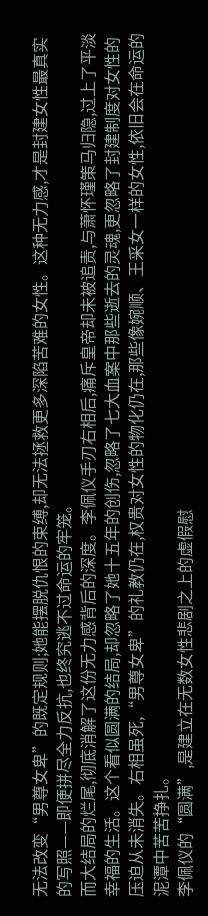无法改变“男尊女卑”的既定规则;她能摆脱仇恨的束缚,却无法拯救更多深陷苦难的女性。这种无力感,才是封建女性最真实的写照——即便拼尽全力反抗,也终究逃不过命运的牢笼。
而大结局的烂尾,彻底消解了这份无力感背后的深度。李佩仪手刃右相后,痛斥皇帝却未被追责,与萧怀瑾策马归隐,过上了平淡幸福的生活。这个看似圆满的结局,却忽略了她十五年的创伤,忽略了七大血案中那些逝去的灵魂,更忽略了封建制度对女性的压迫从未消失。右相虽死,“男尊女卑”的礼教仍在,权贵对女性的物化仍在,那些像婉顺、王采女一样的女性,依旧会在命运的泥潭中苦苦挣扎。
李佩仪的“圆满”,是建立在无数女性悲剧之上的虚假慰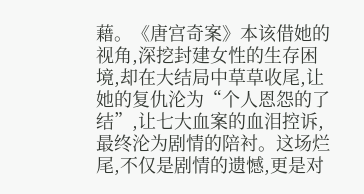藉。《唐宫奇案》本该借她的视角,深挖封建女性的生存困境,却在大结局中草草收尾,让她的复仇沦为“个人恩怨的了结”,让七大血案的血泪控诉,最终沦为剧情的陪衬。这场烂尾,不仅是剧情的遗憾,更是对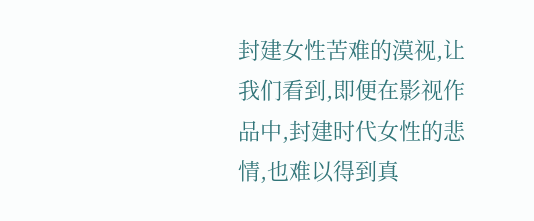封建女性苦难的漠视,让我们看到,即便在影视作品中,封建时代女性的悲情,也难以得到真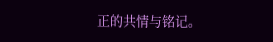正的共情与铭记。